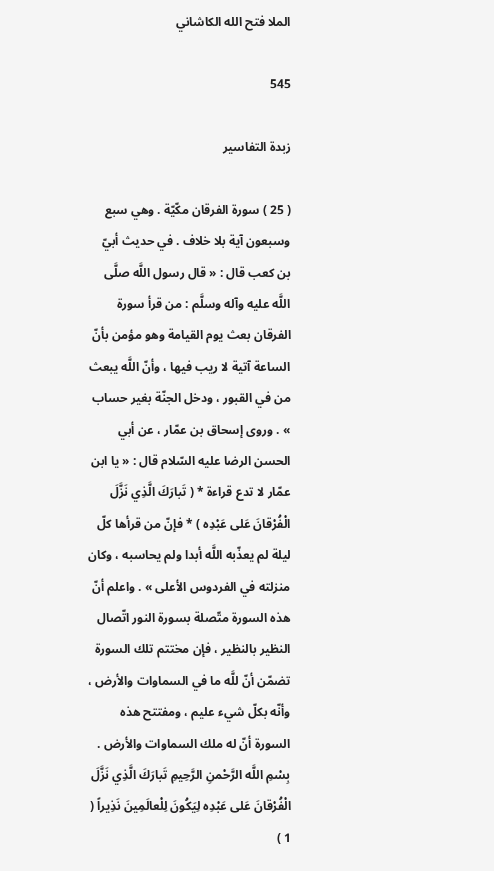الملا فتح الله الكاشاني

545

زبدة التفاسير

( 25 ) سورة الفرقان مكّيّة . وهي سبع وسبعون آية بلا خلاف . في حديث أبيّ بن كعب قال : « قال رسول اللَّه صلَّى اللَّه عليه وآله وسلَّم : من قرأ سورة الفرقان بعث يوم القيامة وهو مؤمن بأنّ الساعة آتية لا ريب فيها ، وأنّ اللَّه يبعث من في القبور ، ودخل الجنّة بغير حساب » . وروى إسحاق بن عمّار ، عن أبي الحسن الرضا عليه السّلام قال : « يا ابن عمّار لا تدع قراءة * ( تَبارَكَ الَّذِي نَزَّلَ الْفُرْقانَ عَلى عَبْدِه ) * فإنّ من قرأها كلّ ليلة لم يعذّبه اللَّه أبدا ولم يحاسبه ، وكان منزلته في الفردوس الأعلى » . واعلم أنّ هذه السورة متّصلة بسورة النور اتّصال النظير بالنظير ، فإن مختتم تلك السورة تضمّن أنّ للَّه ما في السماوات والأرض ، وأنّه بكلّ شيء عليم ، ومفتتح هذه السورة أنّ له ملك السماوات والأرض . بِسْمِ اللَّه الرَّحْمنِ الرَّحِيمِ تَبارَكَ الَّذِي نَزَّلَ الْفُرْقانَ عَلى عَبْدِه لِيَكُونَ لِلْعالَمِينَ نَذِيراً ( 1 )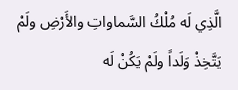الَّذِي لَه مُلْكُ السَّماواتِ والأَرْضِ ولَمْ يَتَّخِذْ وَلَداً ولَمْ يَكُنْ لَه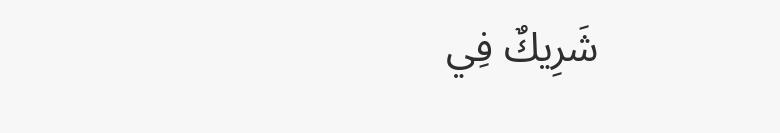شَرِيكٌ فِي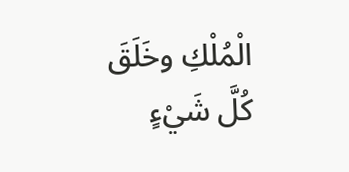الْمُلْكِ وخَلَقَ كُلَّ شَيْءٍ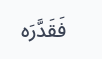فَقَدَّرَه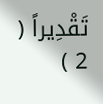تَقْدِيراً ( 2 )